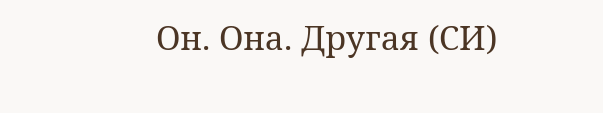Он. Она. Другая (СИ)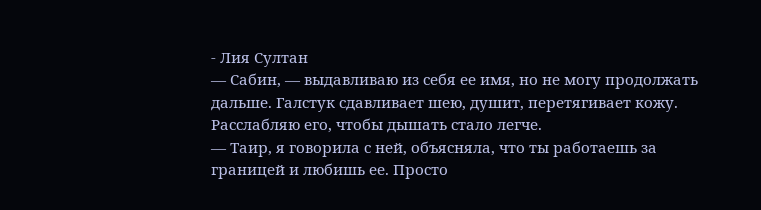- Лия Султан
— Сабин, — выдавливаю из себя ее имя, но не могу продолжать дальше. Галстук сдавливает шею, душит, перетягивает кожу. Расслабляю его, чтобы дышать стало легче.
— Таир, я говорила с ней, объясняла, что ты работаешь за границей и любишь ее. Просто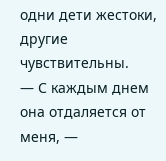одни дети жестоки, другие чувствительны.
— С каждым днем она отдаляется от меня, —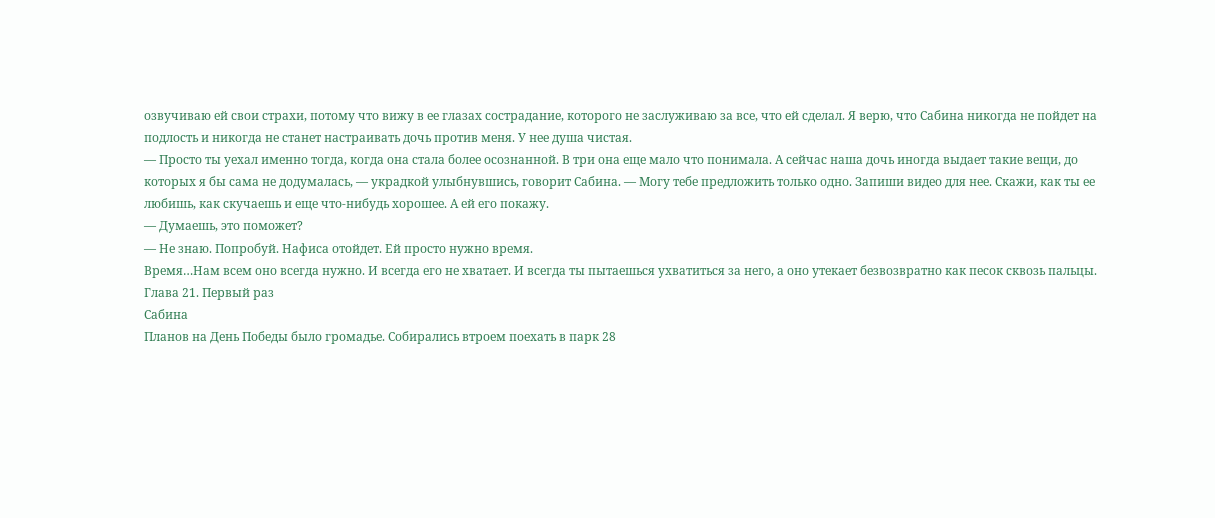озвучиваю ей свои страхи, потому что вижу в ее глазах сострадание, которого не заслуживаю за все, что ей сделал. Я верю, что Сабина никогда не пойдет на подлость и никогда не станет настраивать дочь против меня. У нее душа чистая.
— Просто ты уехал именно тогда, когда она стала более осознанной. В три она еще мало что понимала. А сейчас наша дочь иногда выдает такие вещи, до которых я бы сама не додумалась, — украдкой улыбнувшись, говорит Сабина. — Могу тебе предложить только одно. Запиши видео для нее. Скажи, как ты ее любишь, как скучаешь и еще что-нибудь хорошее. А ей его покажу.
— Думаешь, это поможет?
— Не знаю. Попробуй. Нафиса отойдет. Ей просто нужно время.
Время…Нам всем оно всегда нужно. И всегда его не хватает. И всегда ты пытаешься ухватиться за него, а оно утекает безвозвратно как песок сквозь пальцы.
Глава 21. Первый раз
Сабина
Планов на День Победы было громадье. Собирались втроем поехать в парк 28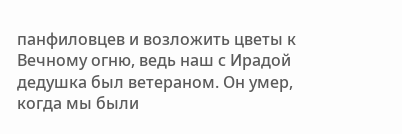панфиловцев и возложить цветы к Вечному огню, ведь наш с Ирадой дедушка был ветераном. Он умер, когда мы были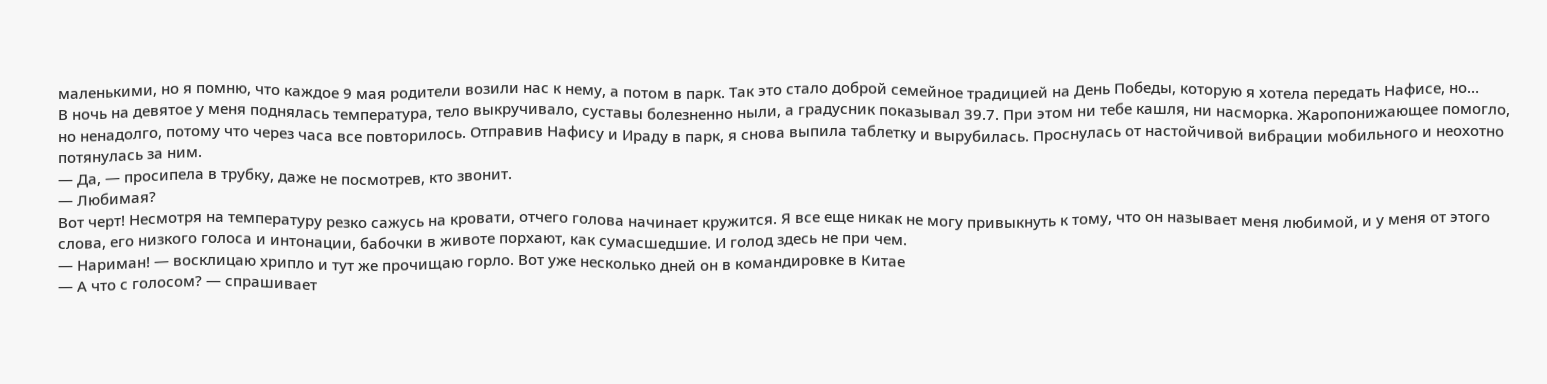маленькими, но я помню, что каждое 9 мая родители возили нас к нему, а потом в парк. Так это стало доброй семейное традицией на День Победы, которую я хотела передать Нафисе, но…
В ночь на девятое у меня поднялась температура, тело выкручивало, суставы болезненно ныли, а градусник показывал 39.7. При этом ни тебе кашля, ни насморка. Жаропонижающее помогло, но ненадолго, потому что через часа все повторилось. Отправив Нафису и Ираду в парк, я снова выпила таблетку и вырубилась. Проснулась от настойчивой вибрации мобильного и неохотно потянулась за ним.
— Да, — просипела в трубку, даже не посмотрев, кто звонит.
— Любимая?
Вот черт! Несмотря на температуру резко сажусь на кровати, отчего голова начинает кружится. Я все еще никак не могу привыкнуть к тому, что он называет меня любимой, и у меня от этого слова, его низкого голоса и интонации, бабочки в животе порхают, как сумасшедшие. И голод здесь не при чем.
— Нариман! — восклицаю хрипло и тут же прочищаю горло. Вот уже несколько дней он в командировке в Китае
— А что с голосом? — спрашивает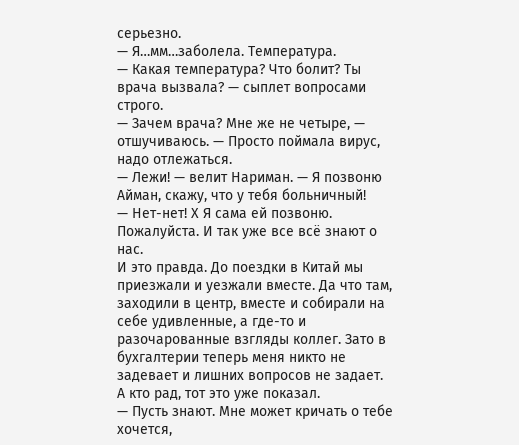серьезно.
— Я…мм…заболела. Температура.
— Какая температура? Что болит? Ты врача вызвала? — сыплет вопросами строго.
— Зачем врача? Мне же не четыре, — отшучиваюсь. — Просто поймала вирус, надо отлежаться.
— Лежи! — велит Нариман. — Я позвоню Айман, скажу, что у тебя больничный!
— Нет-нет! Х Я сама ей позвоню. Пожалуйста. И так уже все всё знают о нас.
И это правда. До поездки в Китай мы приезжали и уезжали вместе. Да что там, заходили в центр, вместе и собирали на себе удивленные, а где-то и разочарованные взгляды коллег. Зато в бухгалтерии теперь меня никто не задевает и лишних вопросов не задает. А кто рад, тот это уже показал.
— Пусть знают. Мне может кричать о тебе хочется,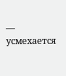— усмехается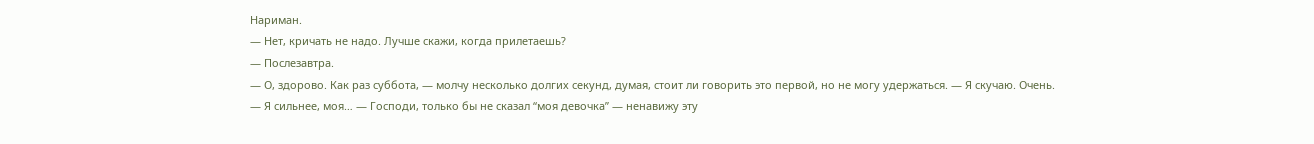Нариман.
— Нет, кричать не надо. Лучше скажи, когда прилетаешь?
— Послезавтра.
— О, здорово. Как раз суббота, — молчу несколько долгих секунд, думая, стоит ли говорить это первой, но не могу удержаться. — Я скучаю. Очень.
— Я сильнее, моя… — Господи, только бы не сказал “моя девочка” — ненавижу эту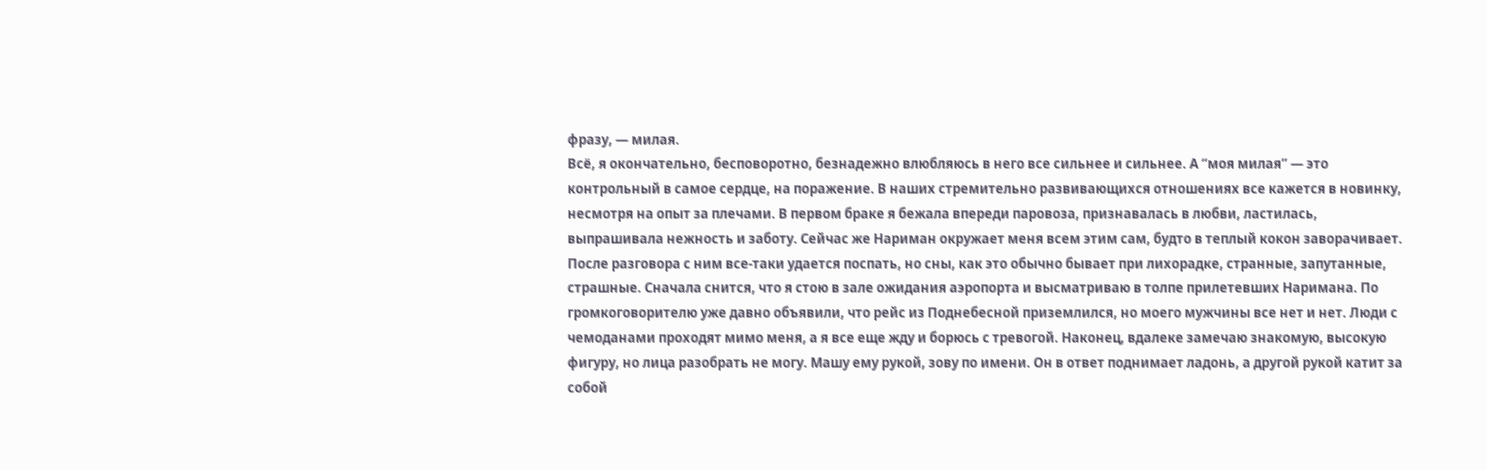фразу, — милая.
Всё, я окончательно, бесповоротно, безнадежно влюбляюсь в него все сильнее и сильнее. А “моя милая” — это контрольный в самое сердце, на поражение. В наших стремительно развивающихся отношениях все кажется в новинку, несмотря на опыт за плечами. В первом браке я бежала впереди паровоза, признавалась в любви, ластилась, выпрашивала нежность и заботу. Сейчас же Нариман окружает меня всем этим сам, будто в теплый кокон заворачивает.
После разговора с ним все-таки удается поспать, но сны, как это обычно бывает при лихорадке, странные, запутанные, страшные. Сначала снится, что я стою в зале ожидания аэропорта и высматриваю в толпе прилетевших Наримана. По громкоговорителю уже давно объявили, что рейс из Поднебесной приземлился, но моего мужчины все нет и нет. Люди с чемоданами проходят мимо меня, а я все еще жду и борюсь с тревогой. Наконец, вдалеке замечаю знакомую, высокую фигуру, но лица разобрать не могу. Машу ему рукой, зову по имени. Он в ответ поднимает ладонь, а другой рукой катит за собой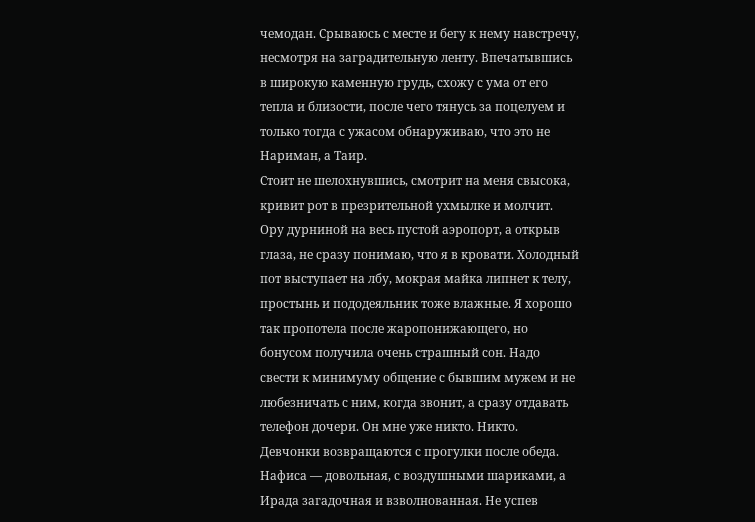чемодан. Срываюсь с месте и бегу к нему навстречу, несмотря на заградительную ленту. Впечатывшись в широкую каменную грудь, схожу с ума от его тепла и близости, после чего тянусь за поцелуем и только тогда с ужасом обнаруживаю, что это не Нариман, а Таир.
Стоит не шелохнувшись, смотрит на меня свысока, кривит рот в презрительной ухмылке и молчит.
Ору дурниной на весь пустой аэропорт, а открыв глаза, не сразу понимаю, что я в кровати. Холодный пот выступает на лбу, мокрая майка липнет к телу, простынь и пододеяльник тоже влажные. Я хорошо так пропотела после жаропонижающего, но бонусом получила очень страшный сон. Надо свести к минимуму общение с бывшим мужем и не любезничать с ним, когда звонит, а сразу отдавать телефон дочери. Он мне уже никто. Никто.
Девчонки возвращаются с прогулки после обеда. Нафиса — довольная, с воздушными шариками, а Ирада загадочная и взволнованная. Не успев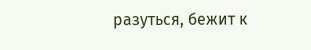разуться, бежит к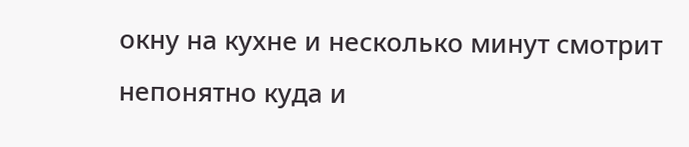окну на кухне и несколько минут смотрит непонятно куда и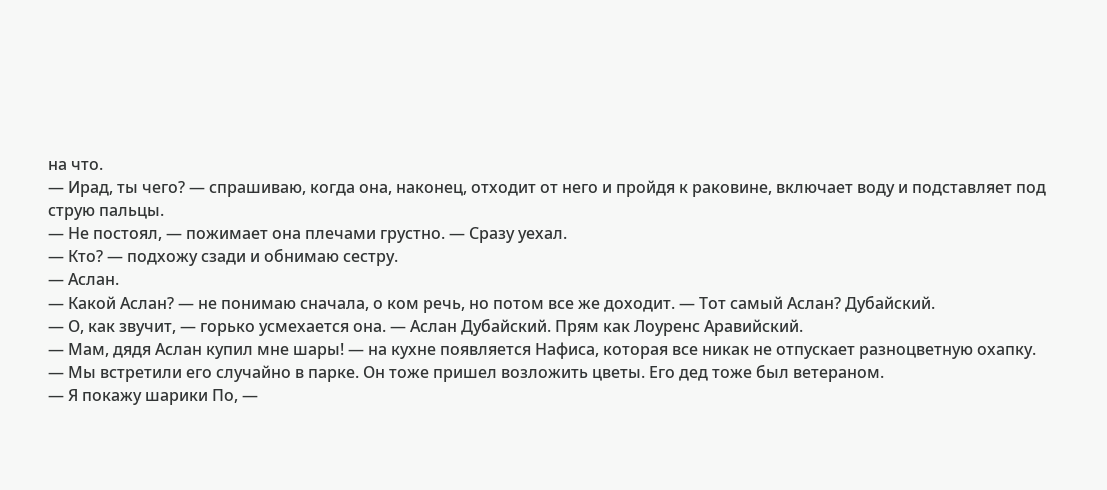на что.
— Ирад, ты чего? — спрашиваю, когда она, наконец, отходит от него и пройдя к раковине, включает воду и подставляет под струю пальцы.
— Не постоял, — пожимает она плечами грустно. — Сразу уехал.
— Кто? — подхожу сзади и обнимаю сестру.
— Аслан.
— Какой Аслан? — не понимаю сначала, о ком речь, но потом все же доходит. — Тот самый Аслан? Дубайский.
— О, как звучит, — горько усмехается она. — Аслан Дубайский. Прям как Лоуренс Аравийский.
— Мам, дядя Аслан купил мне шары! — на кухне появляется Нафиса, которая все никак не отпускает разноцветную охапку.
— Мы встретили его случайно в парке. Он тоже пришел возложить цветы. Его дед тоже был ветераном.
— Я покажу шарики По, —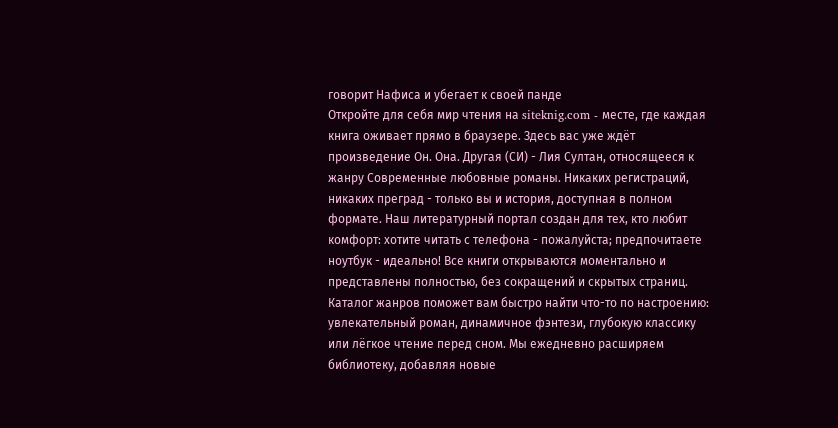говорит Нафиса и убегает к своей панде
Откройте для себя мир чтения на siteknig.com - месте, где каждая книга оживает прямо в браузере. Здесь вас уже ждёт произведение Он. Она. Другая (СИ) - Лия Султан, относящееся к жанру Современные любовные романы. Никаких регистраций, никаких преград - только вы и история, доступная в полном формате. Наш литературный портал создан для тех, кто любит комфорт: хотите читать с телефона - пожалуйста; предпочитаете ноутбук - идеально! Все книги открываются моментально и представлены полностью, без сокращений и скрытых страниц. Каталог жанров поможет вам быстро найти что-то по настроению: увлекательный роман, динамичное фэнтези, глубокую классику или лёгкое чтение перед сном. Мы ежедневно расширяем библиотеку, добавляя новые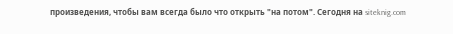произведения, чтобы вам всегда было что открыть "на потом". Сегодня на siteknig.com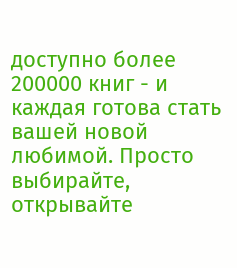доступно более 200000 книг - и каждая готова стать вашей новой любимой. Просто выбирайте, открывайте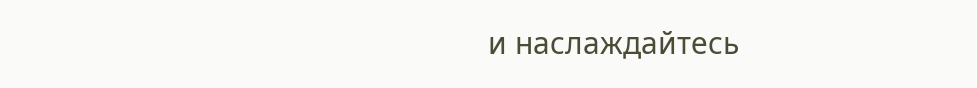и наслаждайтесь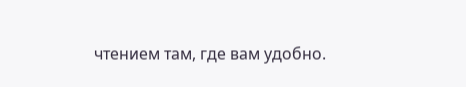чтением там, где вам удобно.